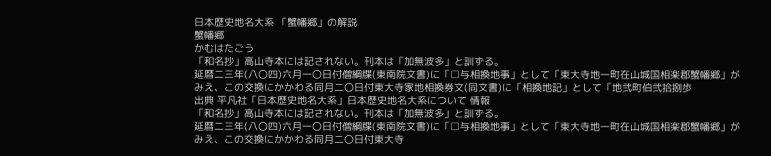日本歴史地名大系 「蟹幡郷」の解説
蟹幡郷
かむはたごう
「和名抄」高山寺本には記されない。刊本は「加無波多」と訓ずる。
延暦二三年(八〇四)六月一〇日付僧綱牒(東南院文書)に「□与相換地事」として「東大寺地一町在山城国相楽郡蟹幡郷」がみえ、この交換にかかわる同月二〇日付東大寺家地相換券文(同文書)に「相換地記」として「地弐町伯弐拾捌歩
出典 平凡社「日本歴史地名大系」日本歴史地名大系について 情報
「和名抄」高山寺本には記されない。刊本は「加無波多」と訓ずる。
延暦二三年(八〇四)六月一〇日付僧綱牒(東南院文書)に「□与相換地事」として「東大寺地一町在山城国相楽郡蟹幡郷」がみえ、この交換にかかわる同月二〇日付東大寺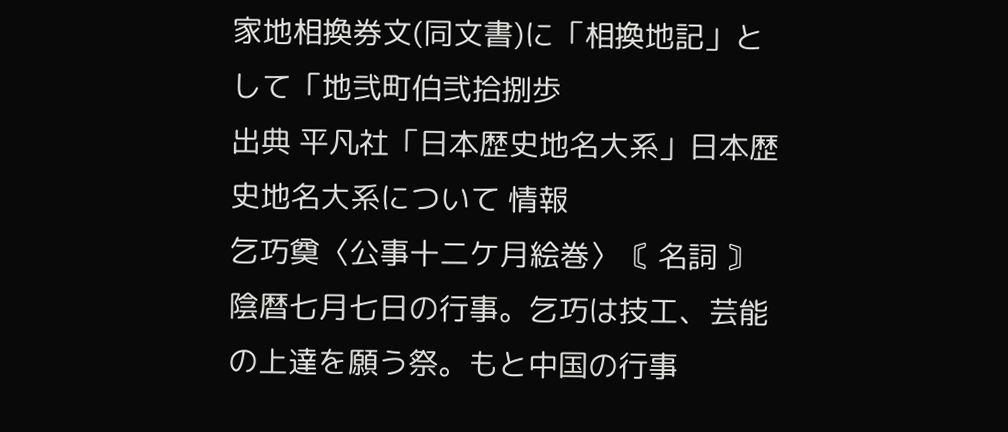家地相換券文(同文書)に「相換地記」として「地弐町伯弐拾捌歩
出典 平凡社「日本歴史地名大系」日本歴史地名大系について 情報
乞巧奠〈公事十二ケ月絵巻〉〘 名詞 〙 陰暦七月七日の行事。乞巧は技工、芸能の上達を願う祭。もと中国の行事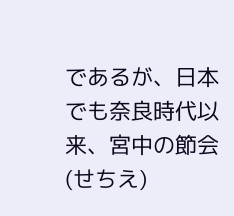であるが、日本でも奈良時代以来、宮中の節会(せちえ)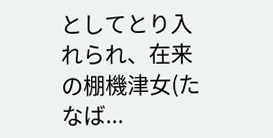としてとり入れられ、在来の棚機津女(たなば...